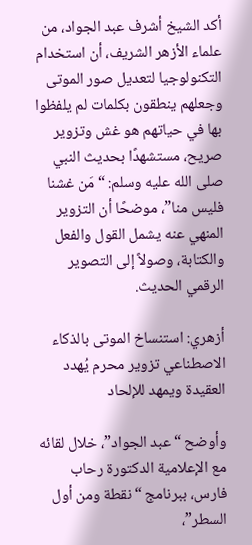أكد الشيخ أشرف عبد الجواد، من علماء الأزهر الشريف، أن استخدام التكنولوجيا لتعديل صور الموتى وجعلهم ينطقون بكلمات لم يلفظوا بها في حياتهم هو غش وتزوير صريح، مستشهدًا بحديث النبي صلى الله عليه وسلم: “مَن غشنا فليس منا”، موضحًا أن التزوير المنهي عنه يشمل القول والفعل والكتابة، وصولاً إلى التصوير الرقمي الحديث.

أزهري: استنساخ الموتى بالذكاء الاصطناعي تزوير محرم يُهدد العقيدة ويمهد للإلحاد

وأوضح “عبد الجواد”، خلال لقائه مع الإعلامية الدكتورة رحاب فارس، ببرنامج “نقطة ومن أول السطر”،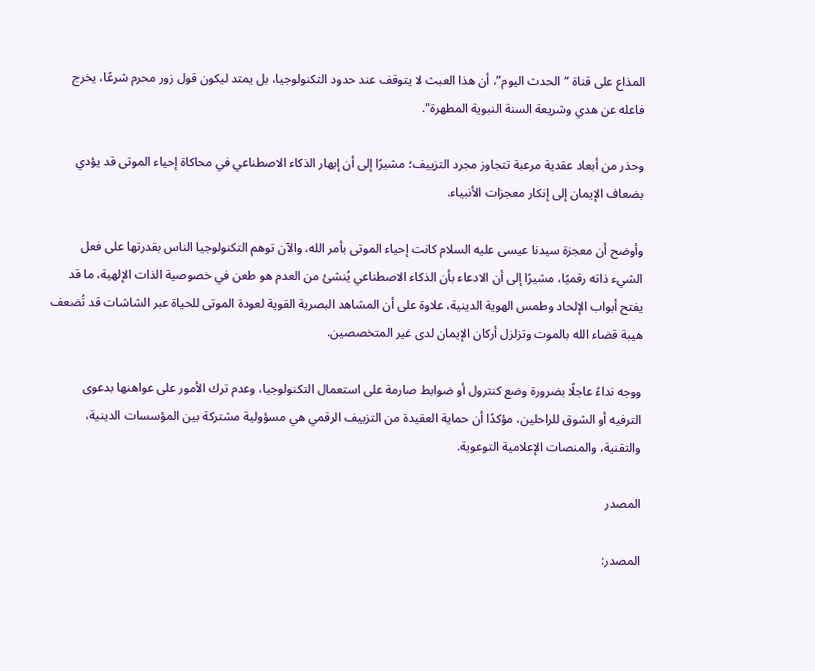المذاع على قناة “الحدث اليوم”، أن هذا العبث لا يتوقف عند حدود التكنولوجيا، بل يمتد ليكون قول زور محرم شرعًا، يخرج فاعله عن هدي وشريعة السنة النبوية المطهرة".

وحذر من أبعاد عقدية مرعبة تتجاوز مجرد التزييف؛ مشيرًا إلى أن إبهار الذكاء الاصطناعي في محاكاة إحياء الموتى قد يؤدي بضعاف الإيمان إلى إنكار معجزات الأنبياء.

وأوضح أن معجزة سيدنا عيسى عليه السلام كانت إحياء الموتى بأمر الله، والآن توهم التكنولوجيا الناس بقدرتها على فعل الشيء ذاته رقميًا، مشيرًا إلى أن الادعاء بأن الذكاء الاصطناعي يُنشئ من العدم هو طعن في خصوصية الذات الإلهية، ما قد يفتح أبواب الإلحاد وطمس الهوية الدينية، علاوة على أن المشاهد البصرية القوية لعودة الموتى للحياة عبر الشاشات قد تُضعف هيبة قضاء الله بالموت وتزلزل أركان الإيمان لدى غير المتخصصين.

ووجه نداءً عاجلًا بضرورة وضع كنترول أو ضوابط صارمة على استعمال التكنولوجيا، وعدم ترك الأمور على عواهنها بدعوى الترفيه أو الشوق للراحلين، مؤكدًا أن حماية العقيدة من التزييف الرقمي هي مسؤولية مشتركة بين المؤسسات الدينية، والتقنية، والمنصات الإعلامية التوعوية.

المصدر

المصدر: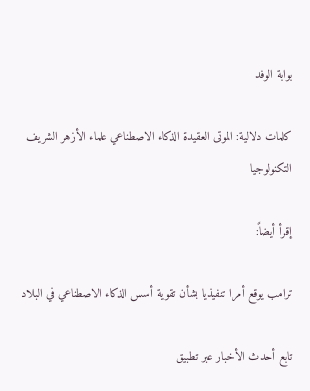بوابة الوفد

كلمات دلالية: الموتى العقيدة الذكاء الاصطناعي علماء الأزهر الشريف التكنولوجيا

إقرأ أيضاً:

ترامب يوقع أمرا تنفيذيا بشأن تقوية أسس الذكاء الاصطناعي في البلاد

تابع أحدث الأخبار عبر تطبيق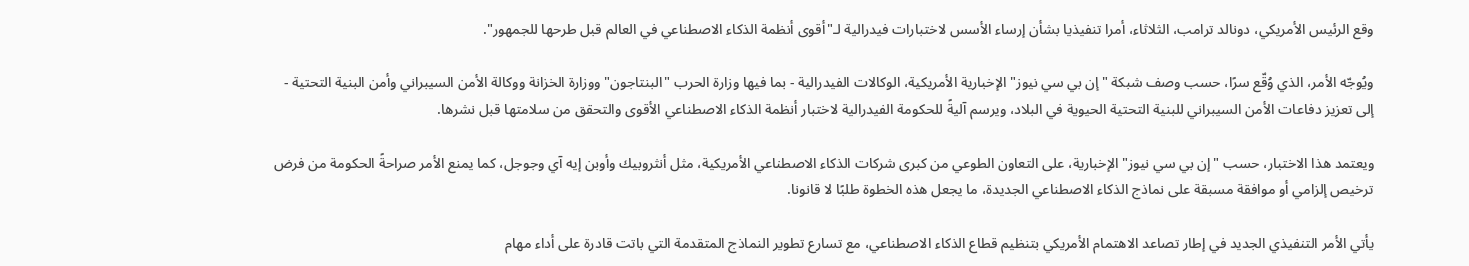وقع الرئيس الأمريكي، دونالد ترامب، الثلاثاء، أمرا تنفيذيا بشأن إرساء الأسس لاختبارات فيدرالية لـ"أقوى أنظمة الذكاء الاصطناعي في العالم قبل طرحها للجمهور".

ويُوجّه الأمر، الذي وُقّع سرًا، حسب وصف شبكة "إن بي سي نيوز" الإخبارية الأمريكية، الوكالات الفيدرالية - بما فيها وزارة الحرب "البنتاجون" ووزارة الخزانة ووكالة الأمن السيبراني وأمن البنية التحتية - إلى تعزيز دفاعات الأمن السيبراني للبنية التحتية الحيوية في البلاد، ويرسم آليةً للحكومة الفيدرالية لاختبار أنظمة الذكاء الاصطناعي الأقوى والتحقق من سلامتها قبل نشرها.

ويعتمد هذا الاختبار، حسب "إن بي سي نيوز" الإخبارية، على التعاون الطوعي من كبرى شركات الذكاء الاصطناعي الأمريكية، مثل أنثروبيك وأوبن إيه آي وجوجل، كما يمنع الأمر صراحةً الحكومة من فرض ترخيص إلزامي أو موافقة مسبقة على نماذج الذكاء الاصطناعي الجديدة، ما يجعل هذه الخطوة طلبًا لا قانونا.

يأتي الأمر التنفيذي الجديد في إطار تصاعد الاهتمام الأمريكي بتنظيم قطاع الذكاء الاصطناعي، مع تسارع تطوير النماذج المتقدمة التي باتت قادرة على أداء مهام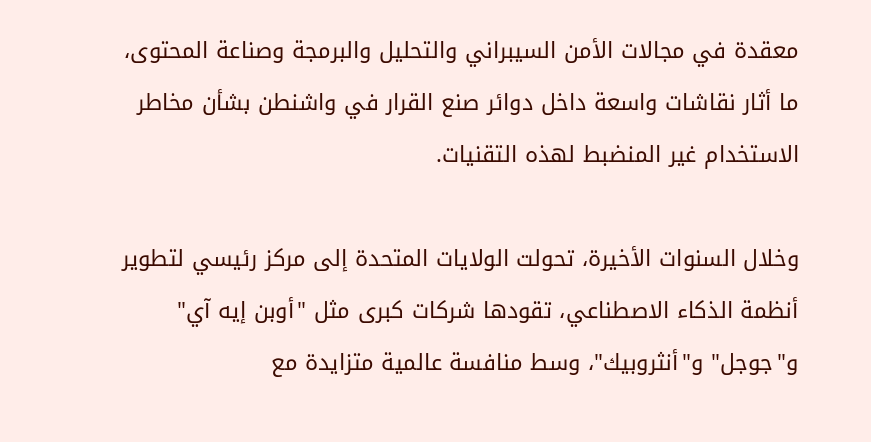معقدة في مجالات الأمن السيبراني والتحليل والبرمجة وصناعة المحتوى، ما أثار نقاشات واسعة داخل دوائر صنع القرار في واشنطن بشأن مخاطر الاستخدام غير المنضبط لهذه التقنيات.

وخلال السنوات الأخيرة، تحولت الولايات المتحدة إلى مركز رئيسي لتطوير أنظمة الذكاء الاصطناعي، تقودها شركات كبرى مثل "أوبن إيه آي" و"جوجل" و"أنثروبيك"، وسط منافسة عالمية متزايدة مع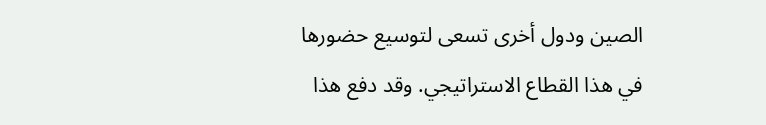الصين ودول أخرى تسعى لتوسيع حضورها في هذا القطاع الاستراتيجي. وقد دفع هذا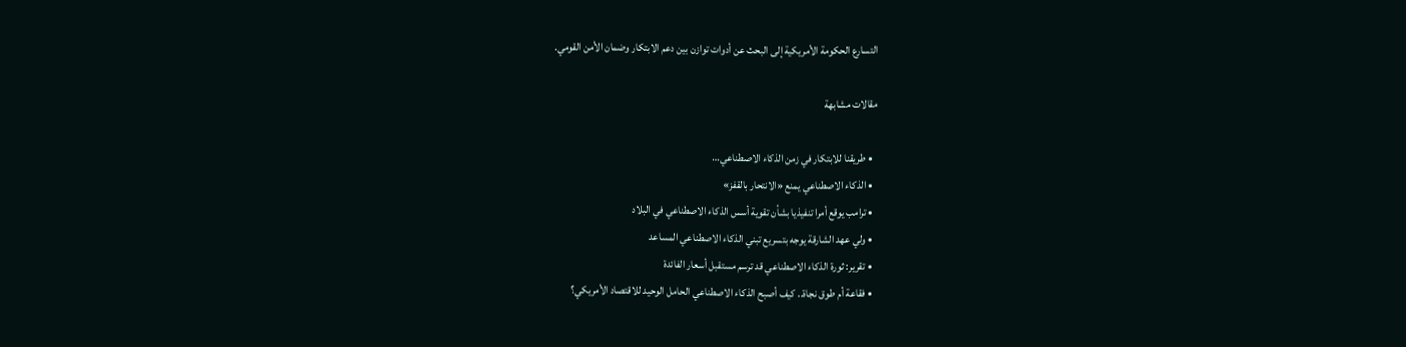التسارع الحكومة الأمريكية إلى البحث عن أدوات توازن بين دعم الابتكار وضمان الأمن القومي.

مقالات مشابهة

  • طريقنا للابتكار في زمن الذكاء الاصطناعي…
  • الذكاء الاصطناعي يمنع «الانتحار بالقفز»
  • ترامب يوقع أمرا تنفيذيا بشأن تقوية أسس الذكاء الاصطناعي في البلاد
  • ولي عهد الشارقة يوجه بتسريع تبني الذكاء الاصطناعي المساعد
  • تقرير: ثورة الذكاء الاصطناعي قد ترسم مستقبل أسعار الفائدة
  • فقاعة أم طوق نجاة.. كيف أصبح الذكاء الاصطناعي الحامل الوحيد للاقتصاد الأمريكي؟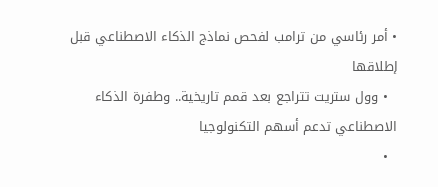• أمر رئاسي من ترامب لفحص نماذج الذكاء الاصطناعي قبل إطلاقها
  • وول ستريت تتراجع بعد قمم تاريخية.. وطفرة الذكاء الاصطناعي تدعم أسهم التكنولوجيا
  •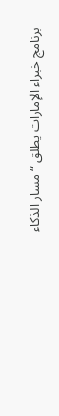برنامج خبراء الإمارات يطلق “مسار الذكاء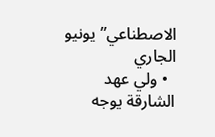الاصطناعي” يونيو الجاري
  • ولي عهد الشارقة يوجه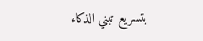بتسريع تبني الذكاء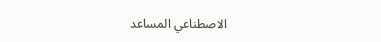الاصطناعي المساعد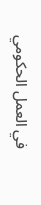في العمل الحكومي